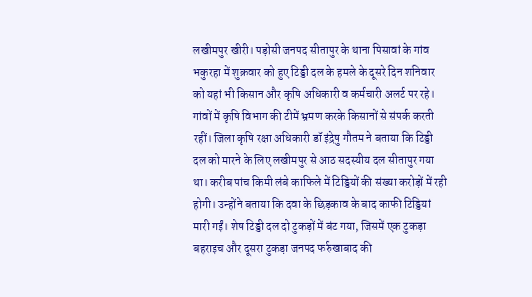लखीमपुर खीरी। पड़ोसी जनपद सीतापुर के थाना पिसावां के गांव भकुरहा में शुक्रवार को हुए टिड्डी दल के हमले के दूसरे दिन शनिवार को यहां भी किसान और कृषि अधिकारी व कर्मचारी अलर्ट पर रहे। गांवों में कृषि विभाग की टीमें भ्रमण करके किसानों से संपर्क करती रहीं। जिला कृषि रक्षा अधिकारी डॉ इंद्रेषु गौतम ने बताया कि टिड्डी दल को मारने के लिए लखीमपुर से आठ सदस्यीय दल सीतापुर गया था। करीब पांच किमी लंबे काफिले में टिड्डियों की संख्या करोड़ों में रही होगी। उन्होंने बताया कि दवा के छिड़काव के बाद काफी टिड्डियां मारी गईं। शेष टिड्डी दल दो टुकड़ों में बंट गया, जिसमें एक टुकड़ा बहराइच और दूसरा टुकड़ा जनपद फर्रुखाबाद की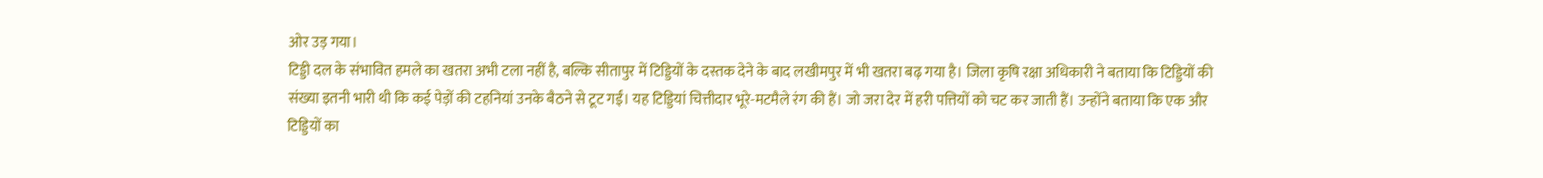ओर उड़ गया।
टिड्डी दल के संभावित हमले का खतरा अभी टला नहीं है, बल्कि सीतापुर में टिड्डियों के दस्तक देने के बाद लखीमपुर में भी खतरा बढ़ गया है। जिला कृषि रक्षा अधिकारी ने बताया कि टिड्डियों की संख्या इतनी भारी थी कि कई पेड़ों की टहनियां उनके बैठने से टूट गईं। यह टिड्डियां चित्तीदार भूरे-मटमैले रंग की हैं। जो जरा देर में हरी पत्तियों को चट कर जाती हैं। उन्होंने बताया कि एक और टिड्डियों का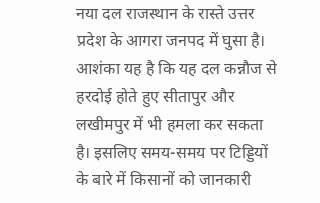नया दल राजस्थान के रास्ते उत्तर प्रदेश के आगरा जनपद में घुसा है। आशंका यह है कि यह दल कन्नौज से हरदोई होते हुए सीतापुर और लखीमपुर में भी हमला कर सकता है। इसलिए समय-समय पर टिड्डियों के बारे में किसानों को जानकारी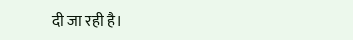दी जा रही है।